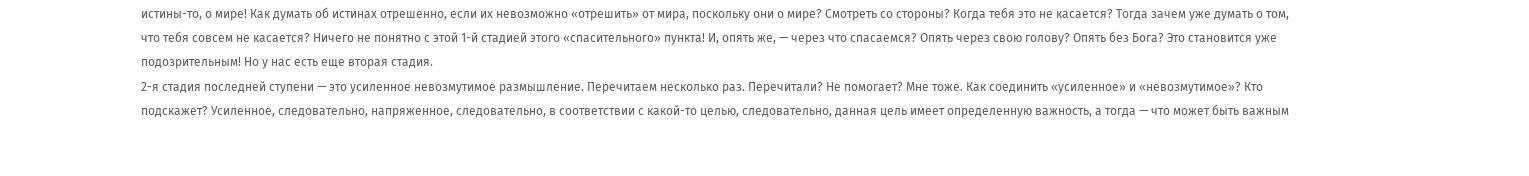истины-то, о мире! Как думать об истинах отрешенно, если их невозможно «отрешить» от мира, поскольку они о мире? Смотреть со стороны? Когда тебя это не касается? Тогда зачем уже думать о том, что тебя совсем не касается? Ничего не понятно с этой 1-й стадией этого «спасительного» пункта! И, опять же, — через что спасаемся? Опять через свою голову? Опять без Бога? Это становится уже подозрительным! Но у нас есть еще вторая стадия.
2-я стадия последней ступени — это усиленное невозмутимое размышление. Перечитаем несколько раз. Перечитали? Не помогает? Мне тоже. Как соединить «усиленное» и «невозмутимое»? Кто подскажет? Усиленное, следовательно, напряженное, следовательно, в соответствии с какой-то целью, следовательно, данная цель имеет определенную важность, а тогда — что может быть важным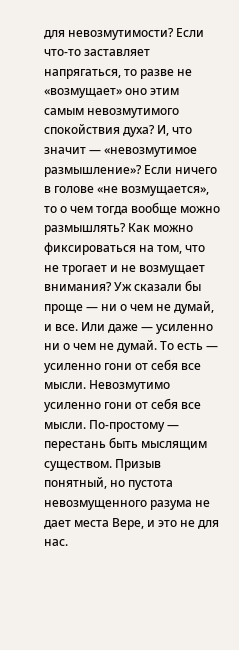для невозмутимости? Если что-то заставляет напрягаться, то разве не «возмущает» оно этим самым невозмутимого спокойствия духа? И, что значит — «невозмутимое размышление»? Если ничего в голове «не возмущается», то о чем тогда вообще можно размышлять? Как можно фиксироваться на том, что не трогает и не возмущает внимания? Уж сказали бы проще — ни о чем не думай, и все. Или даже — усиленно ни о чем не думай. То есть — усиленно гони от себя все мысли. Невозмутимо усиленно гони от себя все мысли. По-простому — перестань быть мыслящим существом. Призыв понятный, но пустота невозмущенного разума не дает места Вере, и это не для нас.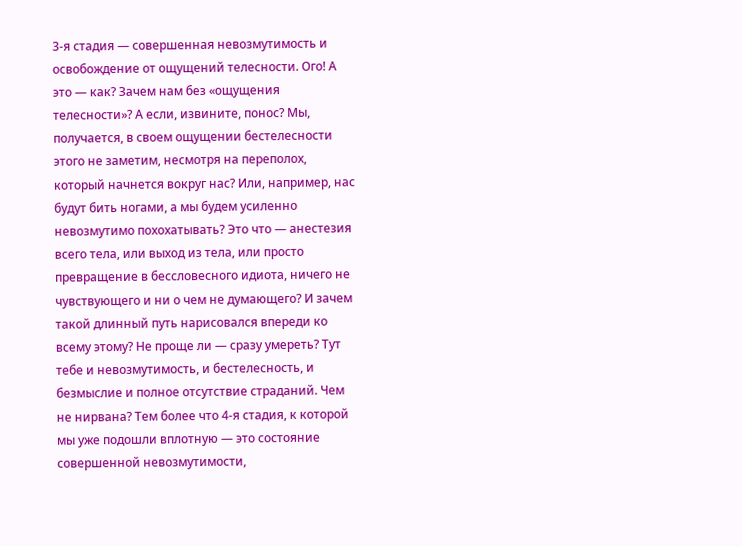3-я стадия — совершенная невозмутимость и освобождение от ощущений телесности. Ого! А это — как? Зачем нам без «ощущения телесности»? А если, извините, понос? Мы, получается, в своем ощущении бестелесности этого не заметим, несмотря на переполох, который начнется вокруг нас? Или, например, нас будут бить ногами, а мы будем усиленно невозмутимо похохатывать? Это что — анестезия всего тела, или выход из тела, или просто превращение в бессловесного идиота, ничего не чувствующего и ни о чем не думающего? И зачем такой длинный путь нарисовался впереди ко всему этому? Не проще ли — сразу умереть? Тут тебе и невозмутимость, и бестелесность, и безмыслие и полное отсутствие страданий. Чем не нирвана? Тем более что 4-я стадия, к которой мы уже подошли вплотную — это состояние совершенной невозмутимости,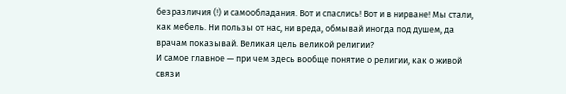безразличия (!) и самообладания. Вот и спаслись! Вот и в нирване! Мы стали, как мебель. Ни пользы от нас, ни вреда, обмывай иногда под душем, да врачам показывай. Великая цель великой религии?
И самое главное — при чем здесь вообще понятие о религии, как о живой связи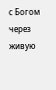с Богом через живую